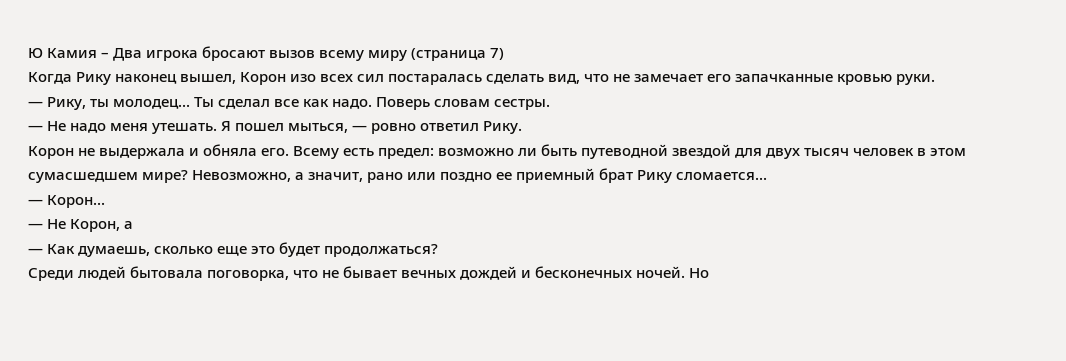Ю Камия – Два игрока бросают вызов всему миру (страница 7)
Когда Рику наконец вышел, Корон изо всех сил постаралась сделать вид, что не замечает его запачканные кровью руки.
— Рику, ты молодец... Ты сделал все как надо. Поверь словам сестры.
— Не надо меня утешать. Я пошел мыться, — ровно ответил Рику.
Корон не выдержала и обняла его. Всему есть предел: возможно ли быть путеводной звездой для двух тысяч человек в этом сумасшедшем мире? Невозможно, а значит, рано или поздно ее приемный брат Рику сломается...
— Корон...
— Не Корон, а
— Как думаешь, сколько еще это будет продолжаться?
Среди людей бытовала поговорка, что не бывает вечных дождей и бесконечных ночей. Но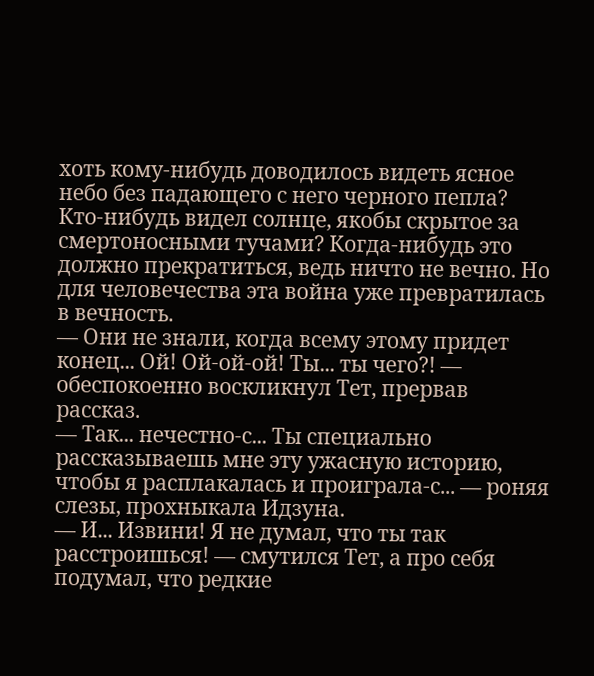хоть кому-нибудь доводилось видеть ясное небо без падающего с него черного пепла? Кто-нибудь видел солнце, якобы скрытое за смертоносными тучами? Когда-нибудь это должно прекратиться, ведь ничто не вечно. Но для человечества эта война уже превратилась в вечность.
— Они не знали, когда всему этому придет конец... Ой! Ой-ой-ой! Ты... ты чего?! — обеспокоенно воскликнул Тет, прервав рассказ.
— Так... нечестно-с... Ты специально рассказываешь мне эту ужасную историю, чтобы я расплакалась и проиграла-с... — роняя слезы, прохныкала Идзуна.
— И... Извини! Я не думал, что ты так расстроишься! — смутился Тет, а про себя подумал, что редкие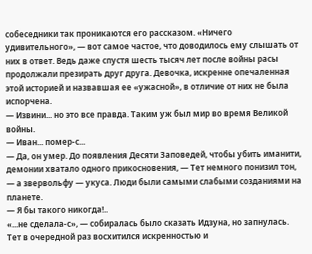собеседники так проникаются его рассказом. «Ничего удивительного», — вот самое частое, что доводилось ему слышать от них в ответ. Ведь даже спустя шесть тысяч лет после войны расы продолжали презирать друг друга. Девочка, искренне опечаленная этой историей и назвавшая ее «ужасной», в отличие от них не была испорчена.
— Извини... но это все правда. Таким уж был мир во время Великой войны.
— Иван... помер-с...
— Да, он умер. До появления Десяти Заповедей, чтобы убить иманити, демонии хватало одного прикосновения, — Тет немного понизил тон, — а звервольфу — укуса. Люди были самыми слабыми созданиями на планете.
— Я бы такого никогда!..
«...не сделала-с», — собиралась было сказать Идзуна, но запнулась. Тет в очередной раз восхитился искренностью и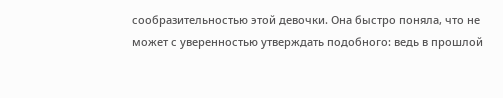сообразительностью этой девочки. Она быстро поняла, что не может с уверенностью утверждать подобного: ведь в прошлой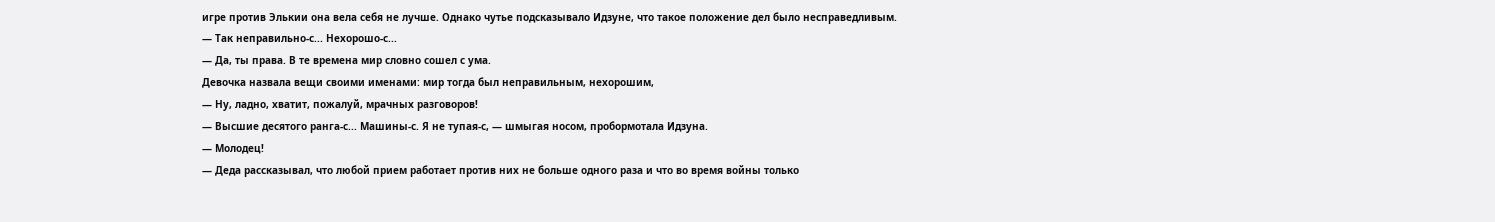игре против Элькии она вела себя не лучше. Однако чутье подсказывало Идзуне, что такое положение дел было несправедливым.
— Так неправильно-с... Нехорошо-с...
— Да, ты права. В те времена мир словно сошел с ума.
Девочка назвала вещи своими именами: мир тогда был неправильным, нехорошим,
— Ну, ладно, хватит, пожалуй, мрачных разговоров!
— Высшие десятого ранга-с... Машины-с. Я не тупая-с, — шмыгая носом, пробормотала Идзуна.
— Молодец!
— Деда рассказывал, что любой прием работает против них не больше одного раза и что во время войны только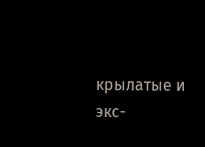крылатые и экс-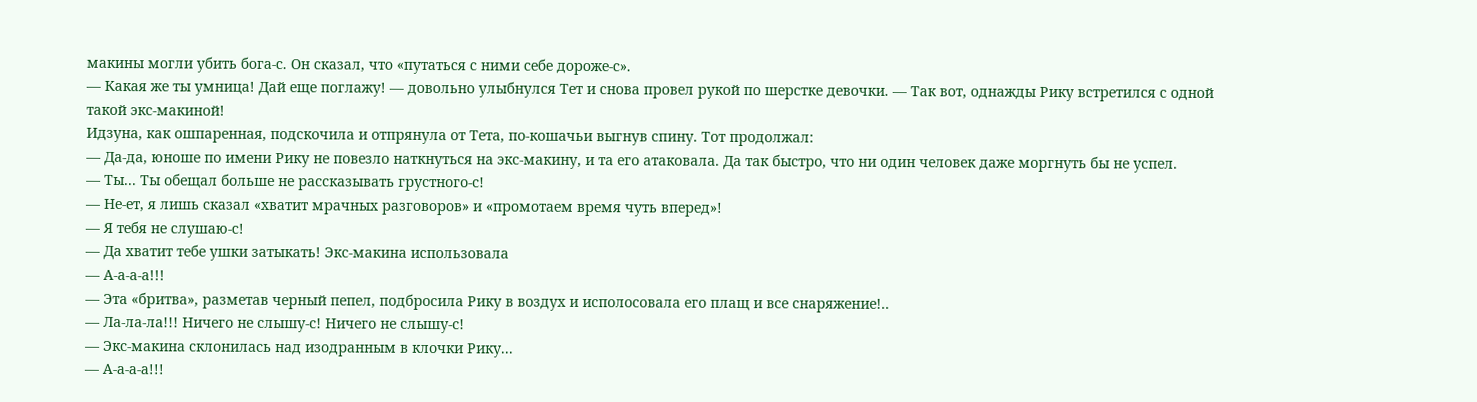макины могли убить бога-с. Он сказал, что «путаться с ними себе дороже-с».
— Какая же ты умница! Дай еще поглажу! — довольно улыбнулся Тет и снова провел рукой по шерстке девочки. — Так вот, однажды Рику встретился с одной такой экс-макиной!
Идзуна, как ошпаренная, подскочила и отпрянула от Тета, по-кошачьи выгнув спину. Тот продолжал:
— Да-да, юноше по имени Рику не повезло наткнуться на экс-макину, и та его атаковала. Да так быстро, что ни один человек даже моргнуть бы не успел.
— Ты... Ты обещал больше не рассказывать грустного-с!
— Не-ет, я лишь сказал «хватит мрачных разговоров» и «промотаем время чуть вперед»!
— Я тебя не слушаю-с!
— Да хватит тебе ушки затыкать! Экс-макина использовала
— А-а-а-а!!!
— Эта «бритва», разметав черный пепел, подбросила Рику в воздух и исполосовала его плащ и все снаряжение!..
— Ла-ла-ла!!! Ничего не слышу-с! Ничего не слышу-с!
— Экс-макина склонилась над изодранным в клочки Рику...
— А-а-а-а!!!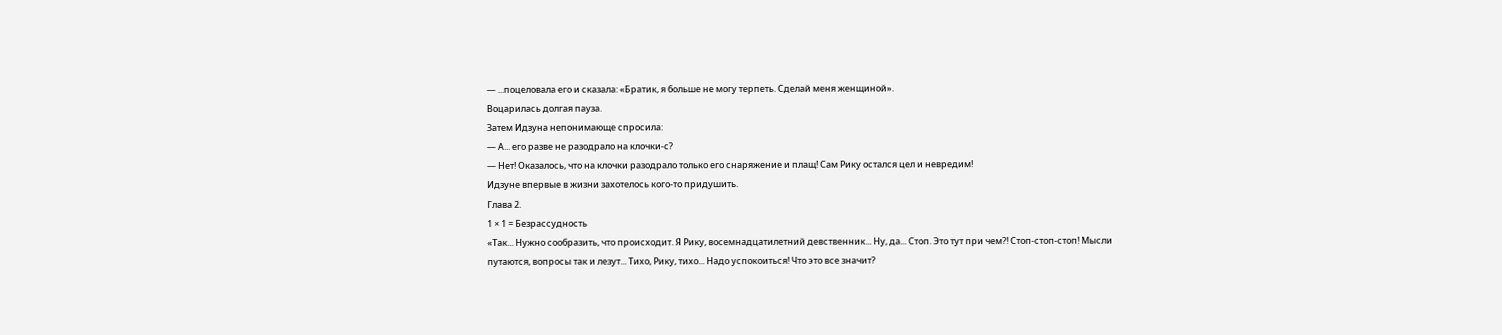— ...поцеловала его и сказала: «Братик, я больше не могу терпеть. Сделай меня женщиной».
Воцарилась долгая пауза.
Затем Идзуна непонимающе спросила:
— А... его разве не разодрало на клочки-с?
— Нет! Оказалось, что на клочки разодрало только его снаряжение и плащ! Сам Рику остался цел и невредим!
Идзуне впервые в жизни захотелось кого-то придушить.
Глава 2.
1 × 1 = Безрассудность
«Так... Нужно сообразить, что происходит. Я Рику, восемнадцатилетний девственник... Ну, да... Стоп. Это тут при чем?! Стоп-стоп-стоп! Мысли путаются, вопросы так и лезут... Тихо, Рику, тихо... Надо успокоиться! Что это все значит?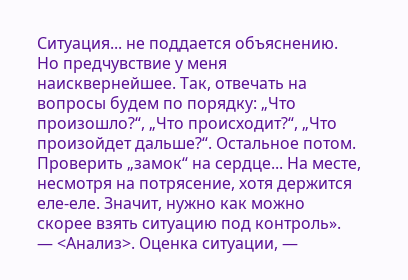Ситуация... не поддается объяснению. Но предчувствие у меня наисквернейшее. Так, отвечать на вопросы будем по порядку: „Что произошло?“, „Что происходит?“, „Что произойдет дальше?“. Остальное потом. Проверить „замок“ на сердце... На месте, несмотря на потрясение, хотя держится еле-еле. Значит, нужно как можно скорее взять ситуацию под контроль».
— <Анализ>. Оценка ситуации, —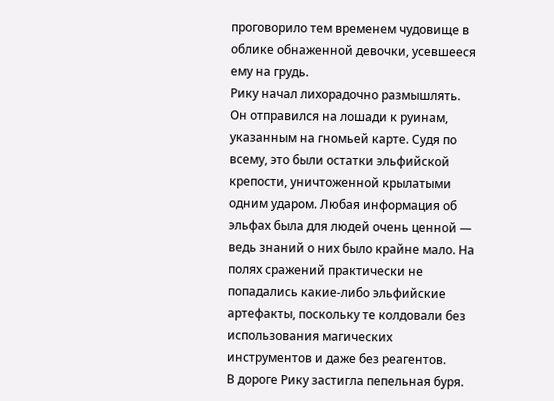проговорило тем временем чудовище в облике обнаженной девочки, усевшееся ему на грудь.
Рику начал лихорадочно размышлять.
Он отправился на лошади к руинам, указанным на гномьей карте. Судя по всему, это были остатки эльфийской крепости, уничтоженной крылатыми одним ударом. Любая информация об эльфах была для людей очень ценной — ведь знаний о них было крайне мало. На полях сражений практически не попадались какие-либо эльфийские артефакты, поскольку те колдовали без использования магических инструментов и даже без реагентов.
В дороге Рику застигла пепельная буря.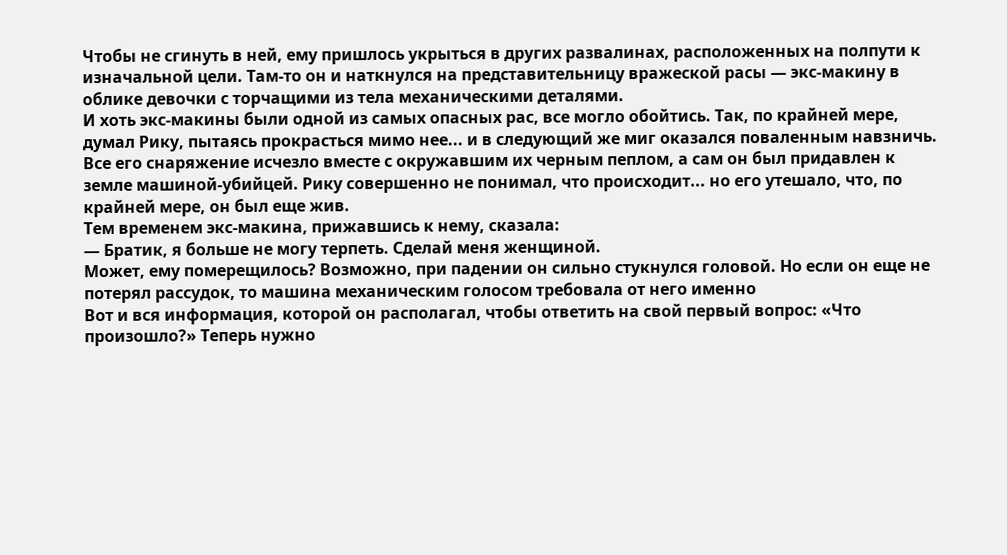Чтобы не сгинуть в ней, ему пришлось укрыться в других развалинах, расположенных на полпути к изначальной цели. Там-то он и наткнулся на представительницу вражеской расы — экс-макину в облике девочки с торчащими из тела механическими деталями.
И хоть экс-макины были одной из самых опасных рас, все могло обойтись. Так, по крайней мере, думал Рику, пытаясь прокрасться мимо нее... и в следующий же миг оказался поваленным навзничь. Все его снаряжение исчезло вместе с окружавшим их черным пеплом, а сам он был придавлен к земле машиной-убийцей. Рику совершенно не понимал, что происходит... но его утешало, что, по крайней мере, он был еще жив.
Тем временем экс-макина, прижавшись к нему, сказала:
— Братик, я больше не могу терпеть. Сделай меня женщиной.
Может, ему померещилось? Возможно, при падении он сильно стукнулся головой. Но если он еще не потерял рассудок, то машина механическим голосом требовала от него именно
Вот и вся информация, которой он располагал, чтобы ответить на свой первый вопрос: «Что произошло?» Теперь нужно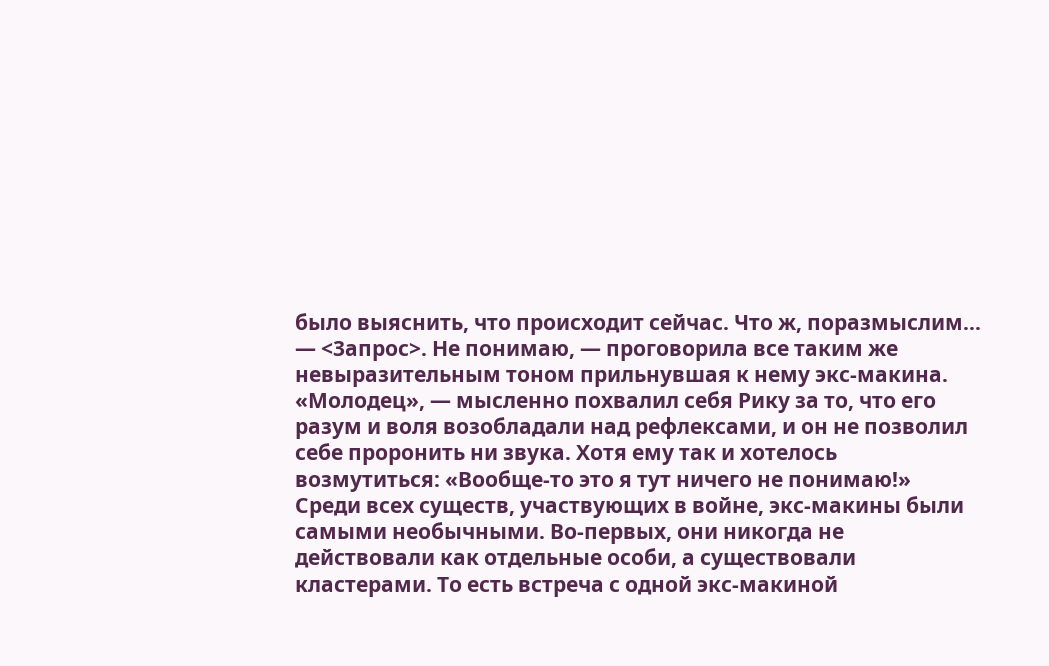было выяснить, что происходит сейчас. Что ж, поразмыслим...
— <3апрос>. Не понимаю, — проговорила все таким же невыразительным тоном прильнувшая к нему экс-макина.
«Молодец», — мысленно похвалил себя Рику за то, что его разум и воля возобладали над рефлексами, и он не позволил себе проронить ни звука. Хотя ему так и хотелось возмутиться: «Вообще-то это я тут ничего не понимаю!»
Среди всех существ, участвующих в войне, экс-макины были самыми необычными. Во-первых, они никогда не действовали как отдельные особи, а существовали кластерами. То есть встреча с одной экс-макиной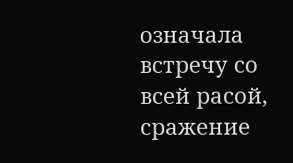означала встречу со всей расой, сражение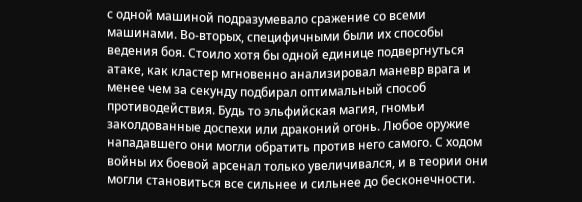с одной машиной подразумевало сражение со всеми машинами. Во-вторых, специфичными были их способы ведения боя. Стоило хотя бы одной единице подвергнуться атаке, как кластер мгновенно анализировал маневр врага и менее чем за секунду подбирал оптимальный способ противодействия. Будь то эльфийская магия, гномьи заколдованные доспехи или драконий огонь. Любое оружие нападавшего они могли обратить против него самого. С ходом войны их боевой арсенал только увеличивался, и в теории они могли становиться все сильнее и сильнее до бесконечности.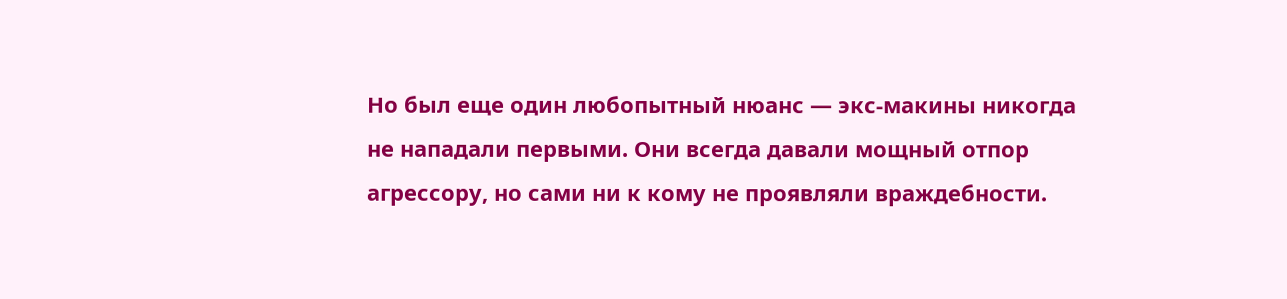Но был еще один любопытный нюанс — экс-макины никогда не нападали первыми. Они всегда давали мощный отпор агрессору, но сами ни к кому не проявляли враждебности.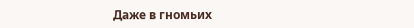Даже в гномьих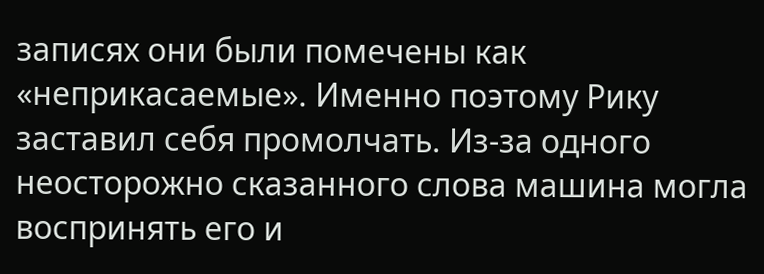записях они были помечены как «неприкасаемые». Именно поэтому Рику заставил себя промолчать. Из-за одного неосторожно сказанного слова машина могла воспринять его и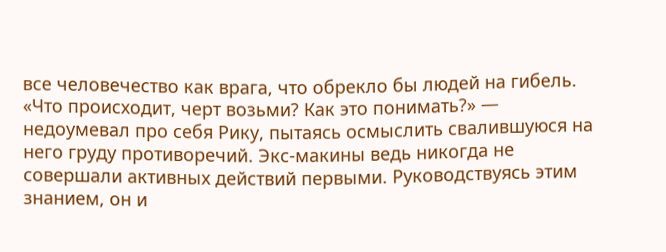все человечество как врага, что обрекло бы людей на гибель.
«Что происходит, черт возьми? Как это понимать?» — недоумевал про себя Рику, пытаясь осмыслить свалившуюся на него груду противоречий. Экс-макины ведь никогда не совершали активных действий первыми. Руководствуясь этим знанием, он и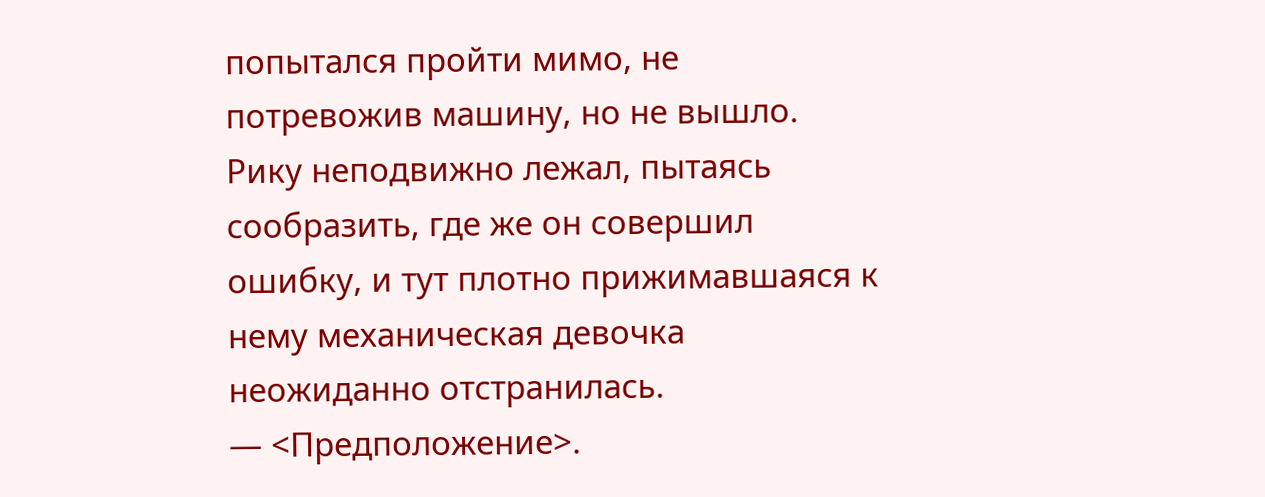попытался пройти мимо, не потревожив машину, но не вышло.
Рику неподвижно лежал, пытаясь сообразить, где же он совершил ошибку, и тут плотно прижимавшаяся к нему механическая девочка неожиданно отстранилась.
— <Предположение>.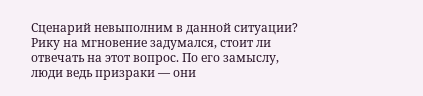Сценарий невыполним в данной ситуации?
Рику на мгновение задумался, стоит ли отвечать на этот вопрос. По его замыслу, люди ведь призраки — они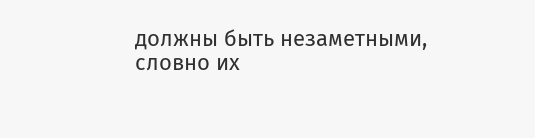должны быть незаметными, словно их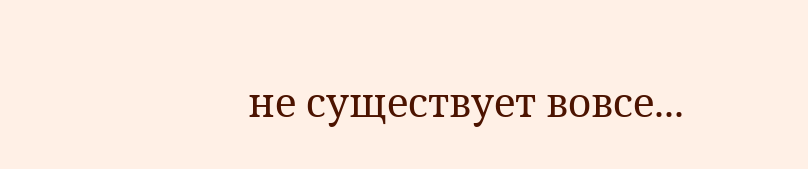не существует вовсе...